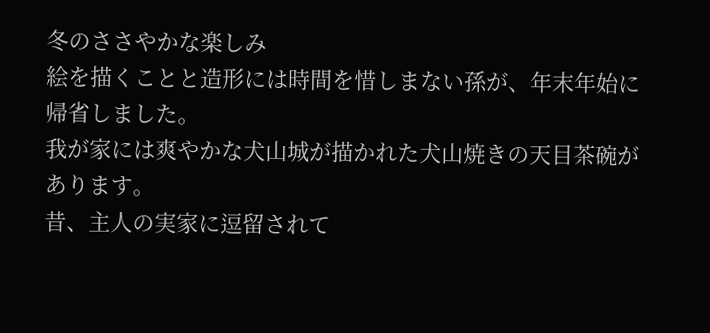冬のささやかな楽しみ
絵を描くことと造形には時間を惜しまない孫が、年末年始に帰省しました。
我が家には爽やかな犬山城が描かれた犬山焼きの天目茶碗があります。
昔、主人の実家に逗留されて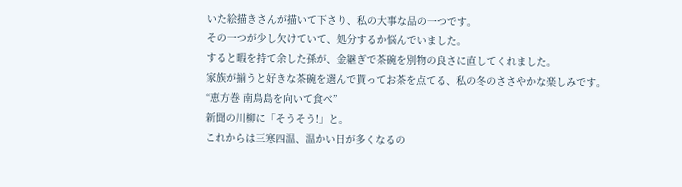いた絵描きさんが描いて下さり、私の大事な品の一つです。
その一つが少し欠けていて、処分するか悩んでいました。
すると暇を持て余した孫が、金継ぎで茶碗を別物の良さに直してくれました。
家族が揃うと好きな茶碗を選んで貰ってお茶を点てる、私の冬のささやかな楽しみです。
“恵方巻 南鳥島を向いて食べ”
新聞の川柳に「そうそう!」と。
これからは三寒四温、温かい日が多くなるの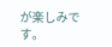が楽しみです。